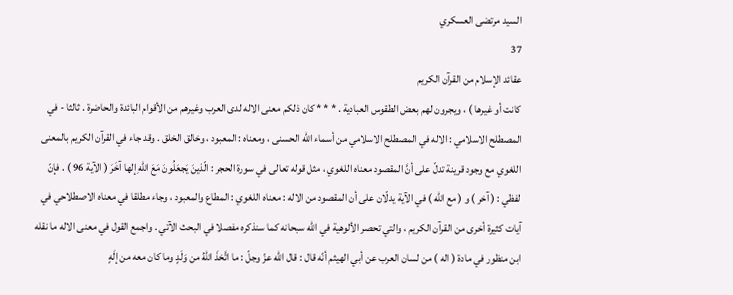السيد مرتضى العسكري
37
عقائد الإسلام من القرآن الكريم
كانت أو غيرها ) ، ويجرون لهم بعض الطقوس العبادية . * * * كان ذلكم معنى الاله لدى العرب وغيرهم من الأقوام البائدة والحاضرة . ثالثا - في المصطلح الاسلامي : الاله في المصطلح الاسلامي من أسماء اللّه الحسنى ، ومعناه : المعبود ، وخالق الخلق . وقد جاء في القرآن الكريم بالمعنى اللغوي مع وجود قرينة تدلّ على أنَّ المقصود معناه اللغوي ، مثل قوله تعالى في سورة الحجر : الّذينَ يَجعَلُونَ مَعَ اللّهِ إلها آخَرَ ( الآية 96 ) . فإنّ لفظي : ( آخر ) و ( مع اللّه ) في الآية يدلّان على أن المقصود من الاله : معناه اللغوي : المطاع والمعبود ، وجاء مطلقا في معناه الاصطلاحي في آيات كثيرة أخرى من القرآن الكريم ، والتي تحصر الألوهية في اللّه سبحانه كما سنذكره مفصلا في البحث الآتي . واجمع القول في معنى الاله ما نقله ابن منظور في مادة ( اله ) من لسان العرب عن أبي الهيثم أنّه قال : قال اللّه عزّ وجلّ : ما اتَّخذَ اللّهُ من وَلَدٍ وما كان معه من إلَهٍ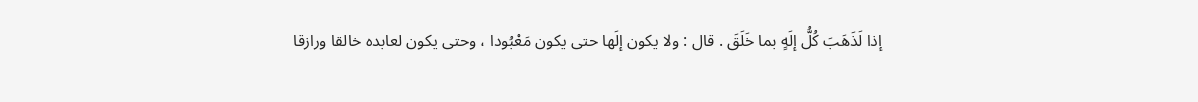إذا لَذَهَبَ كُلُّ إلَهٍ بما خَلَقَ . قال : ولا يكون إلَها حتى يكون مَعْبُودا ، وحتى يكون لعابده خالقا ورازقا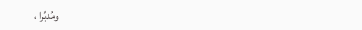ومُدبِّرا ،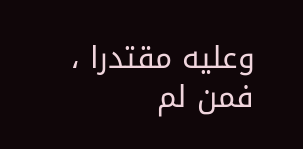وعليه مقتدرا ، فمن لم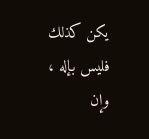يكن كذلك فليس بإله ، وإن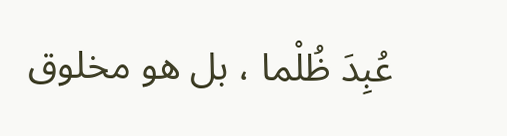عُبِدَ ظُلْما ، بل هو مخلوق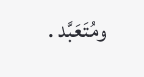ومُتَعَبَّد .